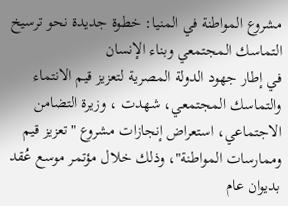مشروع المواطنة في المنيا: خطوة جديدة نحو ترسيخ التماسك المجتمعي وبناء الإنسان
في إطار جهود الدولة المصرية لتعزيز قيم الانتماء والتماسك المجتمعي، شهدت ، وزيرة التضامن الاجتماعي، استعراض إنجازات مشروع "تعزيز قيم وممارسات المواطنة"، وذلك خلال مؤتمر موسع عُقد بديوان عام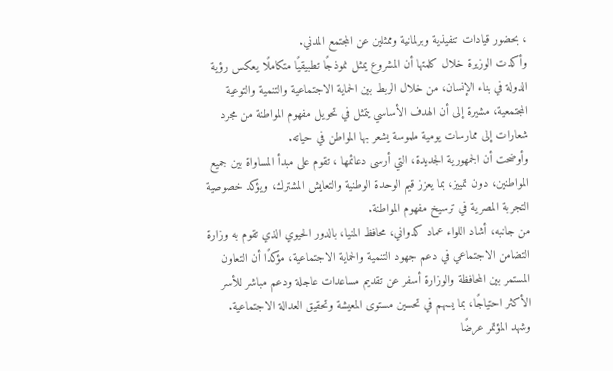، بحضور قيادات تنفيذية وبرلمانية وممثلين عن المجتمع المدني.
وأكدت الوزيرة خلال كلمتها أن المشروع يمثل نموذجًا تطبيقيًا متكاملًا يعكس رؤية الدولة في بناء الإنسان، من خلال الربط بين الحماية الاجتماعية والتنمية والتوعية المجتمعية، مشيرة إلى أن الهدف الأساسي يتمثل في تحويل مفهوم المواطنة من مجرد شعارات إلى ممارسات يومية ملموسة يشعر بها المواطن في حياته.
وأوضحت أن الجمهورية الجديدة، التي أرسى دعائمها ، تقوم على مبدأ المساواة بين جميع المواطنين، دون تمييز، بما يعزز قيم الوحدة الوطنية والتعايش المشترك، ويؤكد خصوصية التجربة المصرية في ترسيخ مفهوم المواطنة.
من جانبه، أشاد اللواء عماد كدواني، محافظ المنيا، بالدور الحيوي الذي تقوم به وزارة التضامن الاجتماعي في دعم جهود التنمية والحماية الاجتماعية، مؤكدًا أن التعاون المستمر بين المحافظة والوزارة أسفر عن تقديم مساعدات عاجلة ودعم مباشر للأسر الأكثر احتياجًا، بما يسهم في تحسين مستوى المعيشة وتحقيق العدالة الاجتماعية.
وشهد المؤتمر عرضًا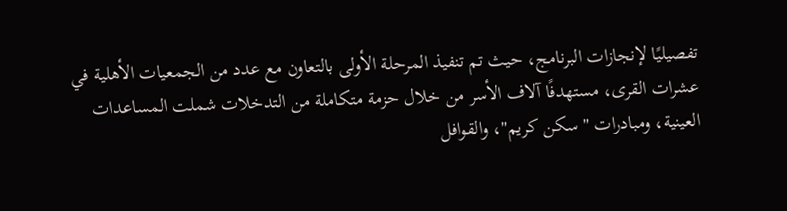تفصيليًا لإنجازات البرنامج، حيث تم تنفيذ المرحلة الأولى بالتعاون مع عدد من الجمعيات الأهلية في عشرات القرى، مستهدفًا آلاف الأسر من خلال حزمة متكاملة من التدخلات شملت المساعدات العينية، ومبادرات "سكن كريم"، والقوافل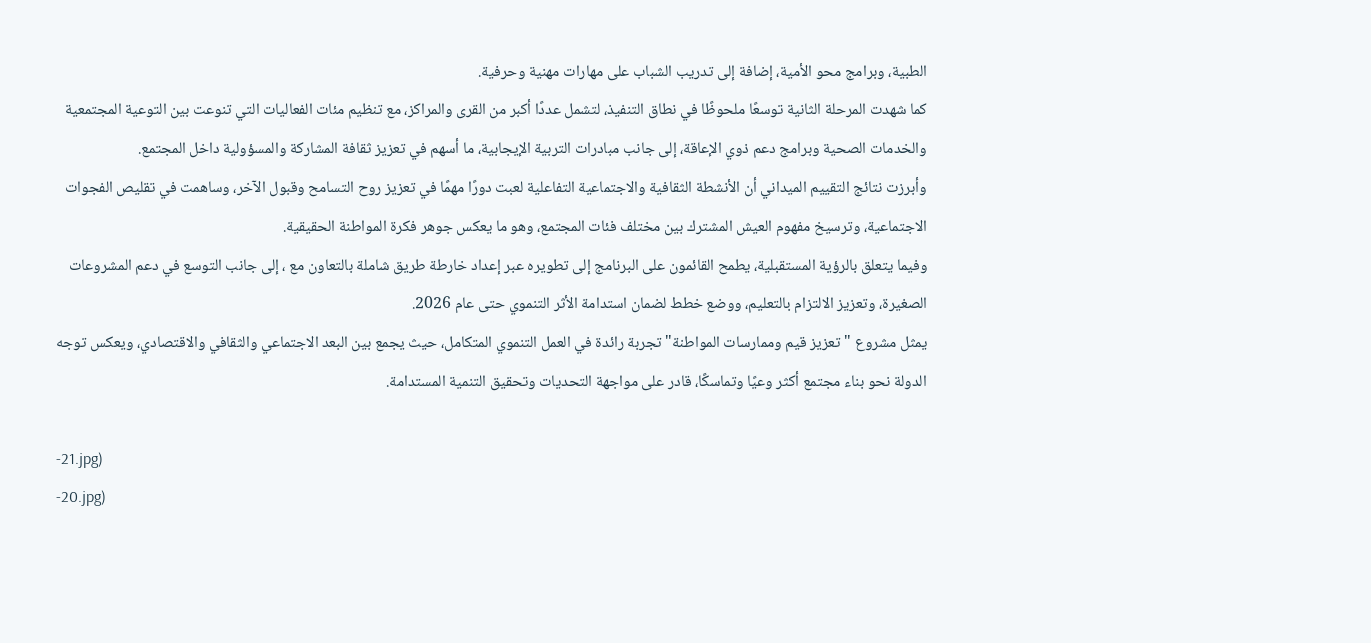الطبية، وبرامج محو الأمية، إضافة إلى تدريب الشباب على مهارات مهنية وحرفية.
كما شهدت المرحلة الثانية توسعًا ملحوظًا في نطاق التنفيذ، لتشمل عددًا أكبر من القرى والمراكز، مع تنظيم مئات الفعاليات التي تنوعت بين التوعية المجتمعية والخدمات الصحية وبرامج دعم ذوي الإعاقة، إلى جانب مبادرات التربية الإيجابية، ما أسهم في تعزيز ثقافة المشاركة والمسؤولية داخل المجتمع.
وأبرزت نتائج التقييم الميداني أن الأنشطة الثقافية والاجتماعية التفاعلية لعبت دورًا مهمًا في تعزيز روح التسامح وقبول الآخر، وساهمت في تقليص الفجوات الاجتماعية، وترسيخ مفهوم العيش المشترك بين مختلف فئات المجتمع، وهو ما يعكس جوهر فكرة المواطنة الحقيقية.
وفيما يتعلق بالرؤية المستقبلية، يطمح القائمون على البرنامج إلى تطويره عبر إعداد خارطة طريق شاملة بالتعاون مع ، إلى جانب التوسع في دعم المشروعات الصغيرة، وتعزيز الالتزام بالتعليم، ووضع خطط لضمان استدامة الأثر التنموي حتى عام 2026.
يمثل مشروع "تعزيز قيم وممارسات المواطنة" تجربة رائدة في العمل التنموي المتكامل، حيث يجمع بين البعد الاجتماعي والثقافي والاقتصادي، ويعكس توجه الدولة نحو بناء مجتمع أكثر وعيًا وتماسكًا، قادر على مواجهة التحديات وتحقيق التنمية المستدامة.

-21.jpg)
-20.jpg)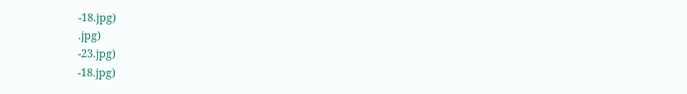-18.jpg)
.jpg)
-23.jpg)
-18.jpg)